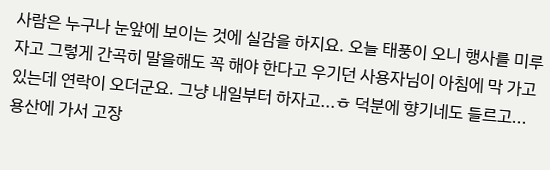사람은 누구나 눈앞에 보이는 것에 실감을 하지요. 오늘 태풍이 오니 행사를 미루자고 그렇게 간곡히 말을해도 꼭 해야 한다고 우기던 사용자님이 아침에 막 가고 있는데 연락이 오더군요. 그냥 내일부터 하자고...ㅎ 덕분에 향기네도 들르고... 용산에 가서 고장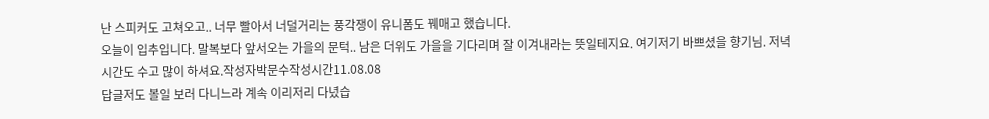난 스피커도 고쳐오고.. 너무 빨아서 너덜거리는 풍각쟁이 유니폼도 꿰매고 했습니다.
오늘이 입추입니다. 말복보다 앞서오는 가을의 문턱.. 남은 더위도 가을을 기다리며 잘 이겨내라는 뜻일테지요. 여기저기 바쁘셨을 향기님. 저녁시간도 수고 많이 하셔요.작성자박문수작성시간11.08.08
답글저도 볼일 보러 다니느라 계속 이리저리 다녔습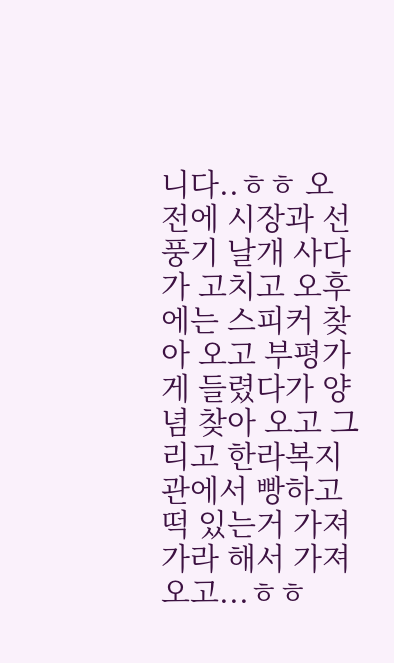니다..ㅎㅎ 오전에 시장과 선풍기 날개 사다가 고치고 오후에는 스피커 찾아 오고 부평가게 들렸다가 양념 찾아 오고 그리고 한라복지관에서 빵하고 떡 있는거 가져가라 해서 가져오고...ㅎㅎ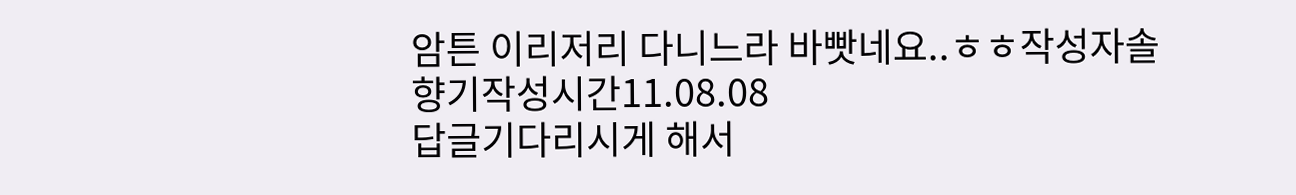암튼 이리저리 다니느라 바빳네요..ㅎㅎ작성자솔향기작성시간11.08.08
답글기다리시게 해서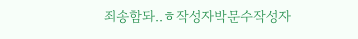죄송함돠..ㅎ작성자박문수작성자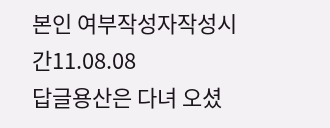본인 여부작성자작성시간11.08.08
답글용산은 다녀 오셨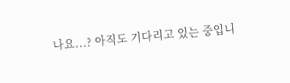나요...? 아직도 기다리고 있는 중입니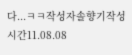다...ㅋㅋ작성자솔향기작성시간11.08.08